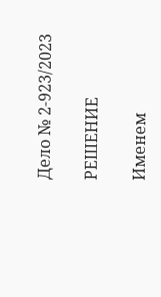Дело № 2-923/2023

РЕШЕНИЕ

Именем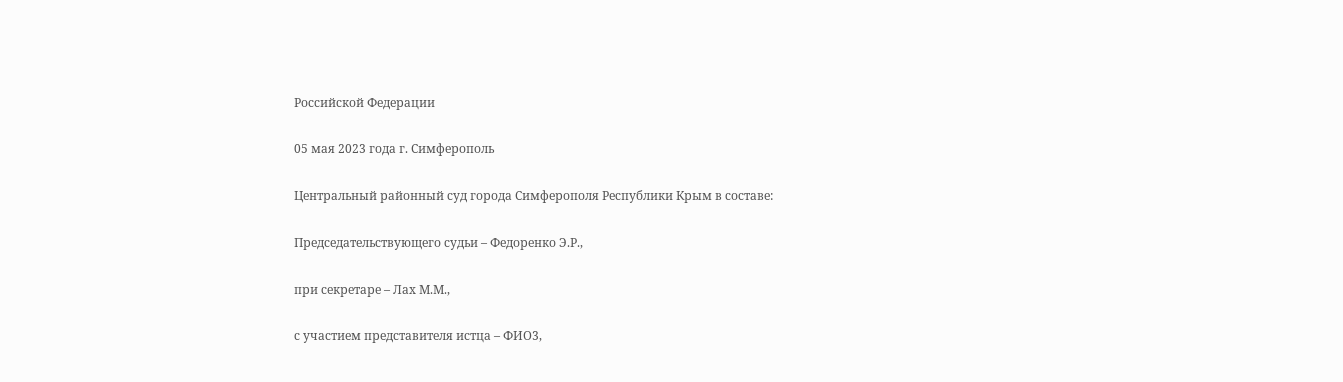Российской Федерации

05 мая 2023 года г. Симферополь

Центральный районный суд города Симферополя Республики Крым в составе:

Председательствующего судьи – Федоренко Э.Р.,

при секретаре – Лах М.М.,

с участием представителя истца – ФИО3,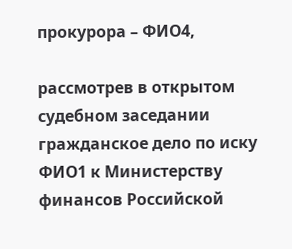прокурора – ФИО4,

рассмотрев в открытом судебном заседании гражданское дело по иску ФИО1 к Министерству финансов Российской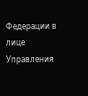Федерации в лице Управления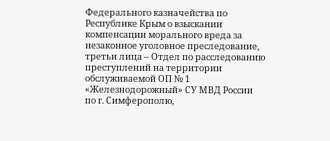Федерального казначейства по Республике Крым о взыскании компенсации морального вреда за незаконное уголовное преследование, третьи лица – Отдел по расследованию преступлений на территории обслуживаемой ОП № 1 «Железнодорожный» СУ МВД России по г. Симферополю,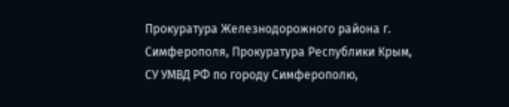Прокуратура Железнодорожного района г. Симферополя, Прокуратура Республики Крым, СУ УМВД РФ по городу Симферополю,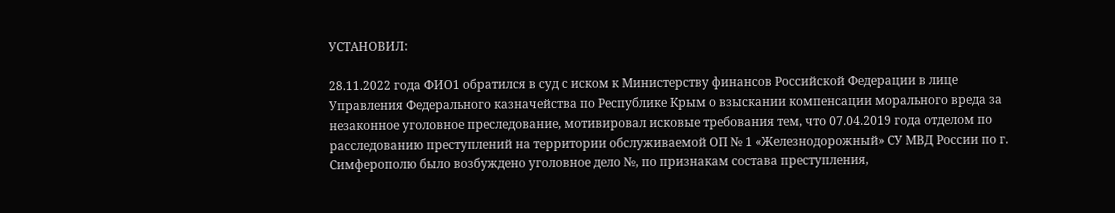УСТАНОВИЛ:

28.11.2022 года ФИО1 обратился в суд с иском к Министерству финансов Российской Федерации в лице Управления Федерального казначейства по Республике Крым о взыскании компенсации морального вреда за незаконное уголовное преследование, мотивировал исковые требования тем, что 07.04.2019 года отделом по расследованию преступлений на территории обслуживаемой ОП № 1 «Железнодорожный» СУ МВД России по г. Симферополю было возбуждено уголовное дело №, по признакам состава преступления,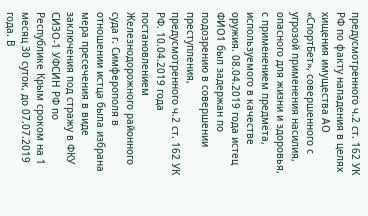предусмотренного ч.2 ст. 162 УК РФ по факту нападения в целях хищения имущества АО «СпортБет», совершенного с угрозой применения насилия, опасного для жизни и здоровья, с применением предмета, используемого в качестве оружия. 08.04.2019 года истец ФИО1 был задержан по подозрению в совершении преступления, предусмотренного ч.2 ст. 162 УК РФ. 10.04.2019 года постановлением Железнодорожного районного суда г. Симферополя в отношении истца была избрана мера пресечения в виде заключения под стражу в ФКУ СИЗО-1 УФСИН РФ по Республике Крым сроком на 1 месяц 30 суток, до 07.07.2019 года. В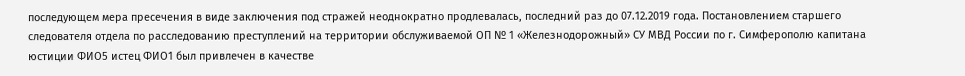последующем мера пресечения в виде заключения под стражей неоднократно продлевалась, последний раз до 07.12.2019 года. Постановлением старшего следователя отдела по расследованию преступлений на территории обслуживаемой ОП № 1 «Железнодорожный» СУ МВД России по г. Симферополю капитана юстиции ФИО5 истец ФИО1 был привлечен в качестве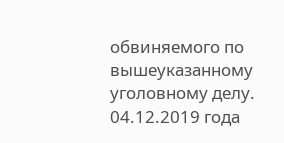обвиняемого по вышеуказанному уголовному делу. 04.12.2019 года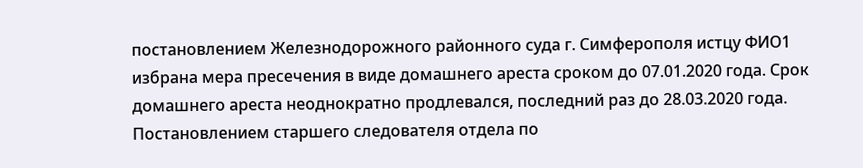постановлением Железнодорожного районного суда г. Симферополя истцу ФИО1 избрана мера пресечения в виде домашнего ареста сроком до 07.01.2020 года. Срок домашнего ареста неоднократно продлевался, последний раз до 28.03.2020 года. Постановлением старшего следователя отдела по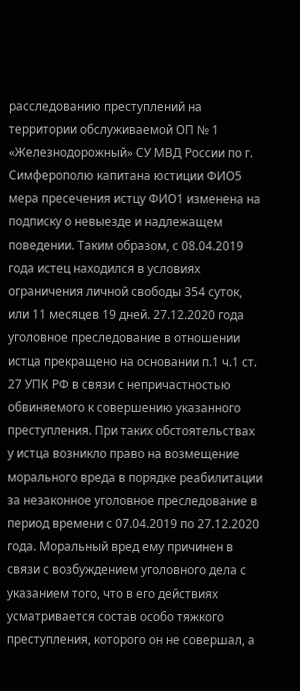расследованию преступлений на территории обслуживаемой ОП № 1 «Железнодорожный» СУ МВД России по г. Симферополю капитана юстиции ФИО5 мера пресечения истцу ФИО1 изменена на подписку о невыезде и надлежащем поведении. Таким образом, с 08.04.2019 года истец находился в условиях ограничения личной свободы 354 суток, или 11 месяцев 19 дней. 27.12.2020 года уголовное преследование в отношении истца прекращено на основании п.1 ч.1 ст. 27 УПК РФ в связи с непричастностью обвиняемого к совершению указанного преступления. При таких обстоятельствах у истца возникло право на возмещение морального вреда в порядке реабилитации за незаконное уголовное преследование в период времени с 07.04.2019 по 27.12.2020 года. Моральный вред ему причинен в связи с возбуждением уголовного дела с указанием того, что в его действиях усматривается состав особо тяжкого преступления, которого он не совершал, а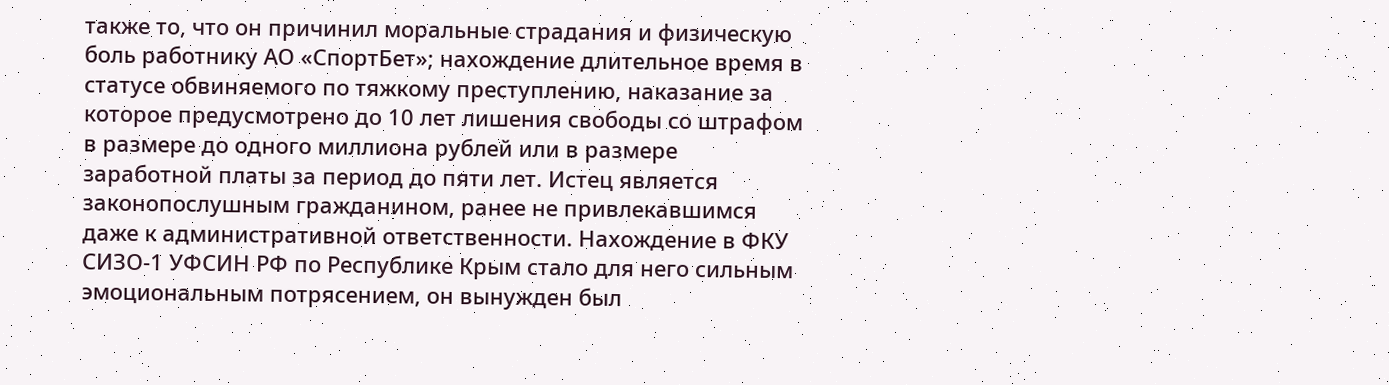также то, что он причинил моральные страдания и физическую боль работнику АО «СпортБет»; нахождение длительное время в статусе обвиняемого по тяжкому преступлению, наказание за которое предусмотрено до 10 лет лишения свободы со штрафом в размере до одного миллиона рублей или в размере заработной платы за период до пяти лет. Истец является законопослушным гражданином, ранее не привлекавшимся даже к административной ответственности. Нахождение в ФКУ СИЗО-1 УФСИН РФ по Республике Крым стало для него сильным эмоциональным потрясением, он вынужден был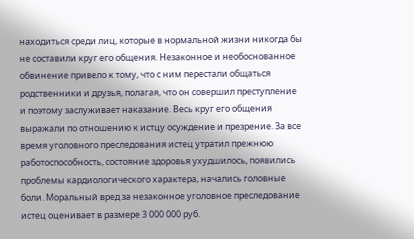находиться среди лиц, которые в нормальной жизни никогда бы не составили круг его общения. Незаконное и необоснованное обвинение привело к тому, что с ним перестали общаться родственники и друзья, полагая, что он совершил преступление и поэтому заслуживает наказание. Весь круг его общения выражали по отношению к истцу осуждение и презрение. За все время уголовного преследования истец утратил прежнюю работоспособность, состояние здоровья ухудшилось, появились проблемы кардиологического характера, начались головные боли. Моральный вред за незаконное уголовное преследование истец оценивает в размере 3 000 000 руб.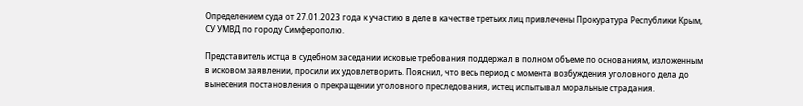Определением суда от 27.01.2023 года к участию в деле в качестве третьих лиц привлечены Прокуратура Республики Крым, СУ УМВД по городу Симферополю.

Представитель истца в судебном заседании исковые требования поддержал в полном объеме по основаниям, изложенным в исковом заявлении, просили их удовлетворить. Пояснил, что весь период с момента возбуждения уголовного дела до вынесения постановления о прекращении уголовного преследования, истец испытывал моральные страдания.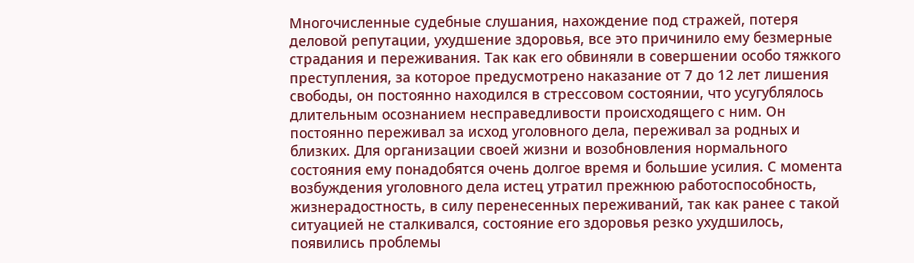Многочисленные судебные слушания, нахождение под стражей, потеря деловой репутации, ухудшение здоровья, все это причинило ему безмерные страдания и переживания. Так как его обвиняли в совершении особо тяжкого преступления, за которое предусмотрено наказание от 7 до 12 лет лишения свободы, он постоянно находился в стрессовом состоянии, что усугублялось длительным осознанием несправедливости происходящего с ним. Он постоянно переживал за исход уголовного дела, переживал за родных и близких. Для организации своей жизни и возобновления нормального состояния ему понадобятся очень долгое время и большие усилия. С момента возбуждения уголовного дела истец утратил прежнюю работоспособность, жизнерадостность, в силу перенесенных переживаний, так как ранее с такой ситуацией не сталкивался, состояние его здоровья резко ухудшилось, появились проблемы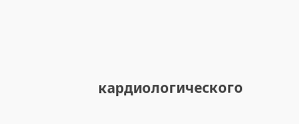кардиологического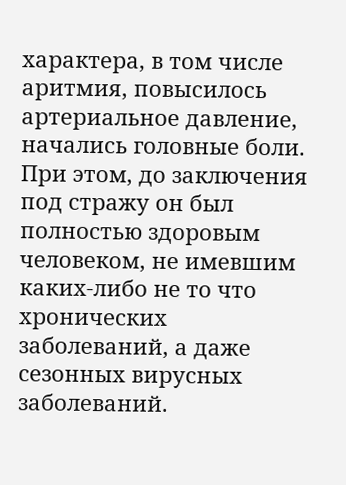характера, в том числе аритмия, повысилось артериальное давление, начались головные боли. При этом, до заключения под стражу он был полностью здоровым человеком, не имевшим каких-либо не то что хронических заболеваний, а даже сезонных вирусных заболеваний.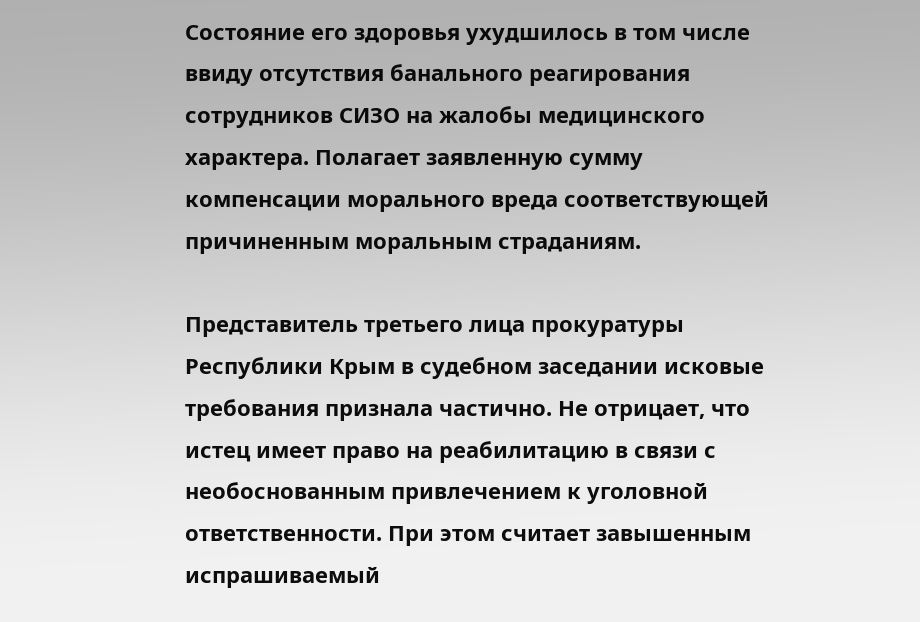Состояние его здоровья ухудшилось в том числе ввиду отсутствия банального реагирования сотрудников СИЗО на жалобы медицинского характера. Полагает заявленную сумму компенсации морального вреда соответствующей причиненным моральным страданиям.

Представитель третьего лица прокуратуры Республики Крым в судебном заседании исковые требования признала частично. Не отрицает, что истец имеет право на реабилитацию в связи с необоснованным привлечением к уголовной ответственности. При этом считает завышенным испрашиваемый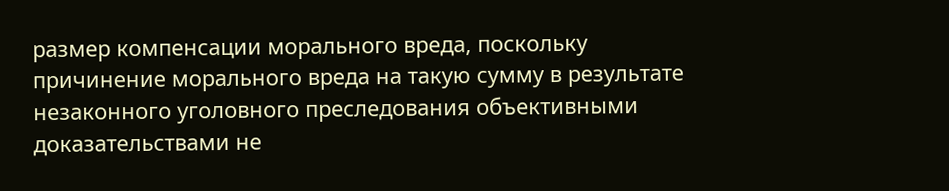размер компенсации морального вреда, поскольку причинение морального вреда на такую сумму в результате незаконного уголовного преследования объективными доказательствами не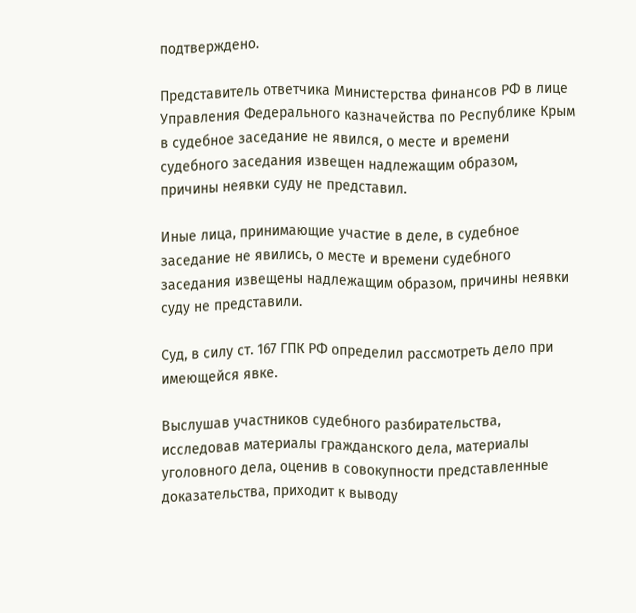подтверждено.

Представитель ответчика Министерства финансов РФ в лице Управления Федерального казначейства по Республике Крым в судебное заседание не явился, о месте и времени судебного заседания извещен надлежащим образом, причины неявки суду не представил.

Иные лица, принимающие участие в деле, в судебное заседание не явились, о месте и времени судебного заседания извещены надлежащим образом, причины неявки суду не представили.

Суд, в силу ст. 167 ГПК РФ определил рассмотреть дело при имеющейся явке.

Выслушав участников судебного разбирательства, исследовав материалы гражданского дела, материалы уголовного дела, оценив в совокупности представленные доказательства, приходит к выводу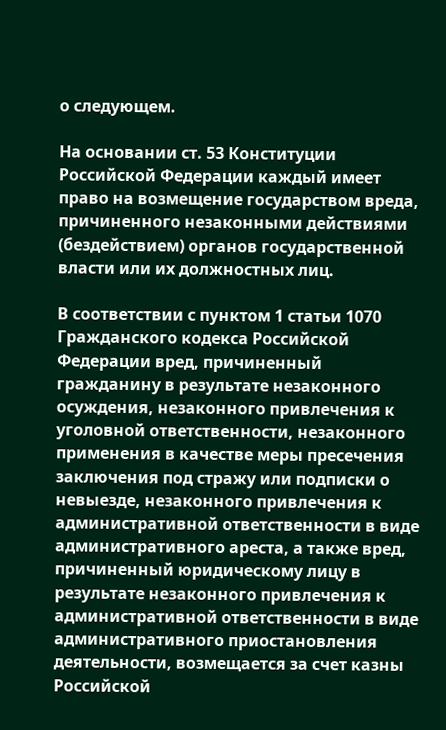о следующем.

На основании ст. 53 Конституции Российской Федерации каждый имеет право на возмещение государством вреда, причиненного незаконными действиями (бездействием) органов государственной власти или их должностных лиц.

В соответствии с пунктом 1 статьи 1070 Гражданского кодекса Российской Федерации вред, причиненный гражданину в результате незаконного осуждения, незаконного привлечения к уголовной ответственности, незаконного применения в качестве меры пресечения заключения под стражу или подписки о невыезде, незаконного привлечения к административной ответственности в виде административного ареста, а также вред, причиненный юридическому лицу в результате незаконного привлечения к административной ответственности в виде административного приостановления деятельности, возмещается за счет казны Российской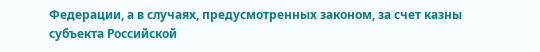Федерации, а в случаях, предусмотренных законом, за счет казны субъекта Российской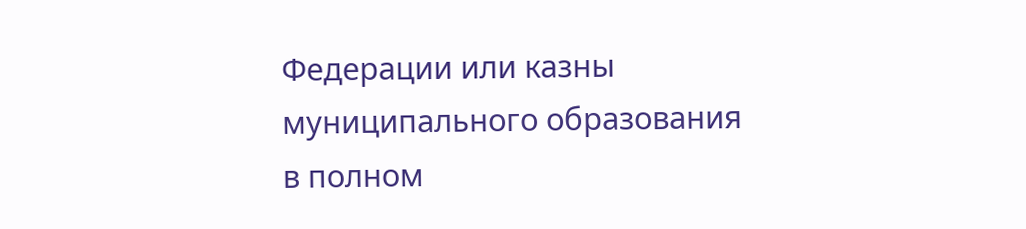Федерации или казны муниципального образования в полном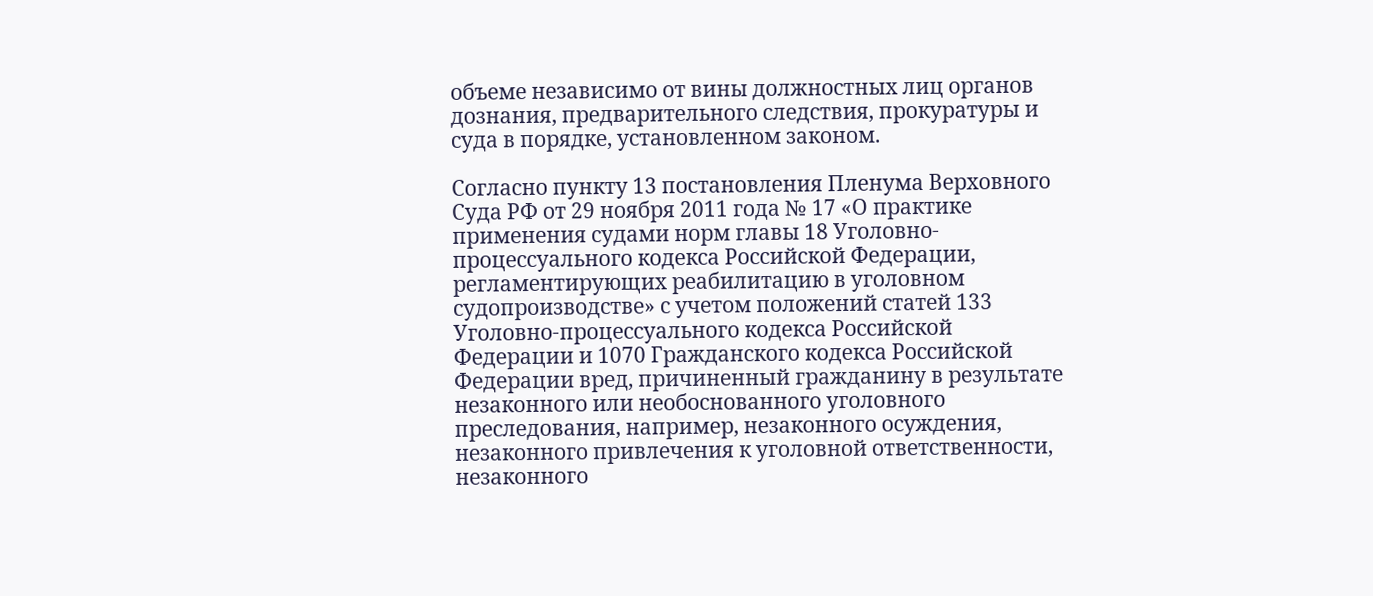объеме независимо от вины должностных лиц органов дознания, предварительного следствия, прокуратуры и суда в порядке, установленном законом.

Согласно пункту 13 постановления Пленума Верховного Суда РФ от 29 ноября 2011 года № 17 «О практике применения судами норм главы 18 Уголовно-процессуального кодекса Российской Федерации, регламентирующих реабилитацию в уголовном судопроизводстве» с учетом положений статей 133 Уголовно-процессуального кодекса Российской Федерации и 1070 Гражданского кодекса Российской Федерации вред, причиненный гражданину в результате незаконного или необоснованного уголовного преследования, например, незаконного осуждения, незаконного привлечения к уголовной ответственности, незаконного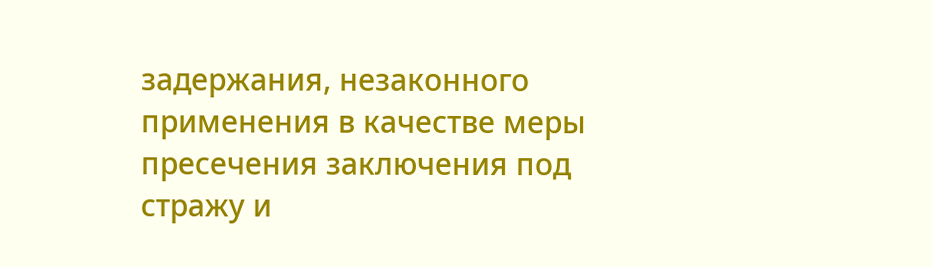задержания, незаконного применения в качестве меры пресечения заключения под стражу и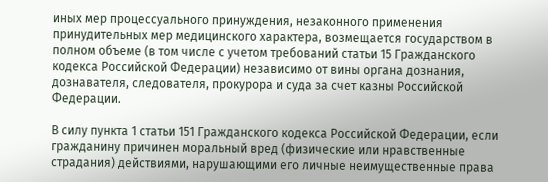иных мер процессуального принуждения, незаконного применения принудительных мер медицинского характера, возмещается государством в полном объеме (в том числе с учетом требований статьи 15 Гражданского кодекса Российской Федерации) независимо от вины органа дознания, дознавателя, следователя, прокурора и суда за счет казны Российской Федерации.

В силу пункта 1 статьи 151 Гражданского кодекса Российской Федерации, если гражданину причинен моральный вред (физические или нравственные страдания) действиями, нарушающими его личные неимущественные права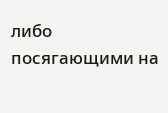либо посягающими на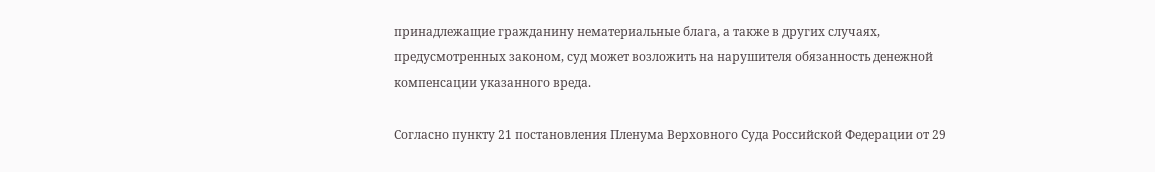принадлежащие гражданину нематериальные блага, а также в других случаях, предусмотренных законом, суд может возложить на нарушителя обязанность денежной компенсации указанного вреда.

Согласно пункту 21 постановления Пленума Верховного Суда Российской Федерации от 29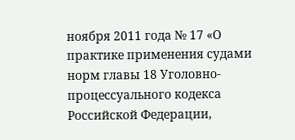ноября 2011 года № 17 «О практике применения судами норм главы 18 Уголовно-процессуального кодекса Российской Федерации,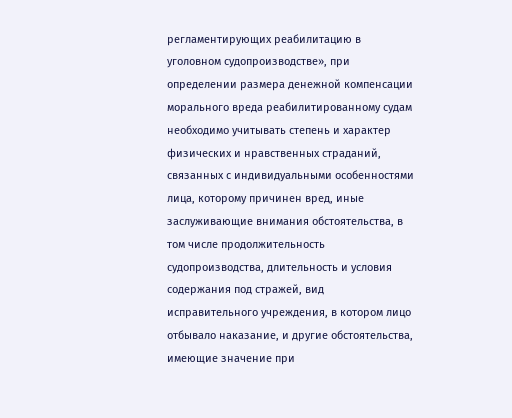регламентирующих реабилитацию в уголовном судопроизводстве», при определении размера денежной компенсации морального вреда реабилитированному судам необходимо учитывать степень и характер физических и нравственных страданий, связанных с индивидуальными особенностями лица, которому причинен вред, иные заслуживающие внимания обстоятельства, в том числе продолжительность судопроизводства, длительность и условия содержания под стражей, вид исправительного учреждения, в котором лицо отбывало наказание, и другие обстоятельства, имеющие значение при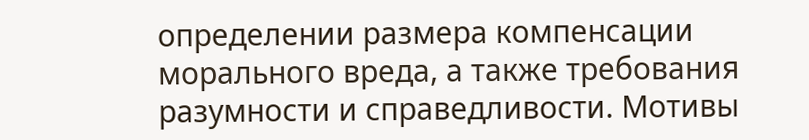определении размера компенсации морального вреда, а также требования разумности и справедливости. Мотивы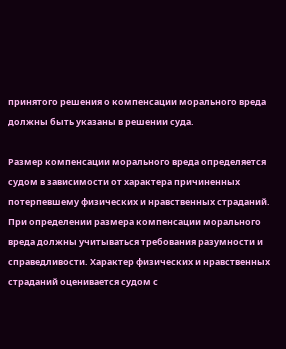принятого решения о компенсации морального вреда должны быть указаны в решении суда.

Размер компенсации морального вреда определяется судом в зависимости от характера причиненных потерпевшему физических и нравственных страданий. При определении размера компенсации морального вреда должны учитываться требования разумности и справедливости. Характер физических и нравственных страданий оценивается судом с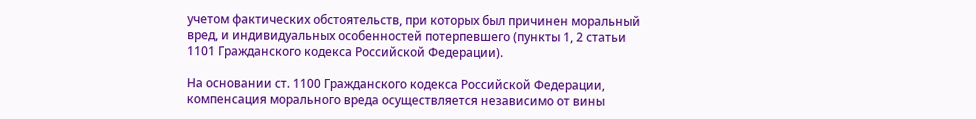учетом фактических обстоятельств, при которых был причинен моральный вред, и индивидуальных особенностей потерпевшего (пункты 1, 2 статьи 1101 Гражданского кодекса Российской Федерации).

На основании ст. 1100 Гражданского кодекса Российской Федерации, компенсация морального вреда осуществляется независимо от вины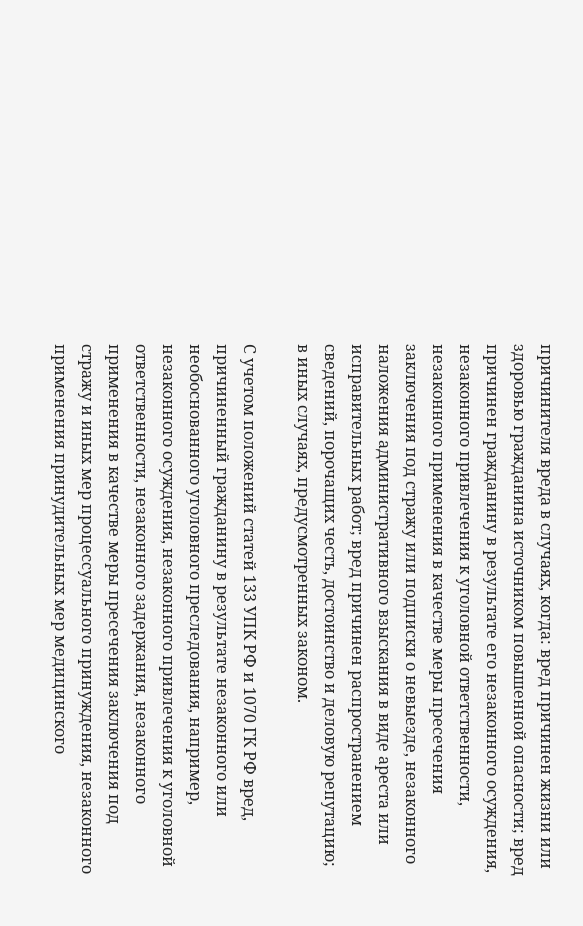причинителя вреда в случаях, когда: вред причинен жизни или здоровью гражданина источником повышенной опасности; вред причинен гражданину в результате его незаконного осуждения, незаконного привлечения к уголовной ответственности, незаконного применения в качестве меры пресечения заключения под стражу или подписки о невыезде, незаконного наложения административного взыскания в виде ареста или исправительных работ; вред причинен распространением сведений, порочащих честь, достоинство и деловую репутацию; в иных случаях, предусмотренных законом.

С учетом положений статей 133 УПК РФ и 1070 ГК РФ вред, причиненный гражданину в результате незаконного или необоснованного уголовного преследования, например, незаконного осуждения, незаконного привлечения к уголовной ответственности, незаконного задержания, незаконного применения в качестве меры пресечения заключения под стражу и иных мер процессуального принуждения, незаконного применения принудительных мер медицинского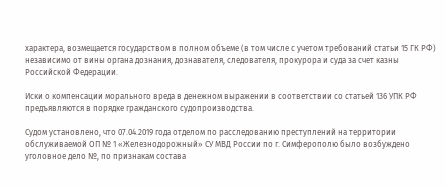характера, возмещается государством в полном объеме (в том числе с учетом требований статьи 15 ГК РФ) независимо от вины органа дознания, дознавателя, следователя, прокурора и суда за счет казны Российской Федерации.

Иски о компенсации морального вреда в денежном выражении в соответствии со статьей 136 УПК РФ предъявляются в порядке гражданского судопроизводства.

Судом установлено, что 07.04.2019 года отделом по расследованию преступлений на территории обслуживаемой ОП № 1 «Железнодорожный» СУ МВД России по г. Симферополю было возбуждено уголовное дело №, по признакам состава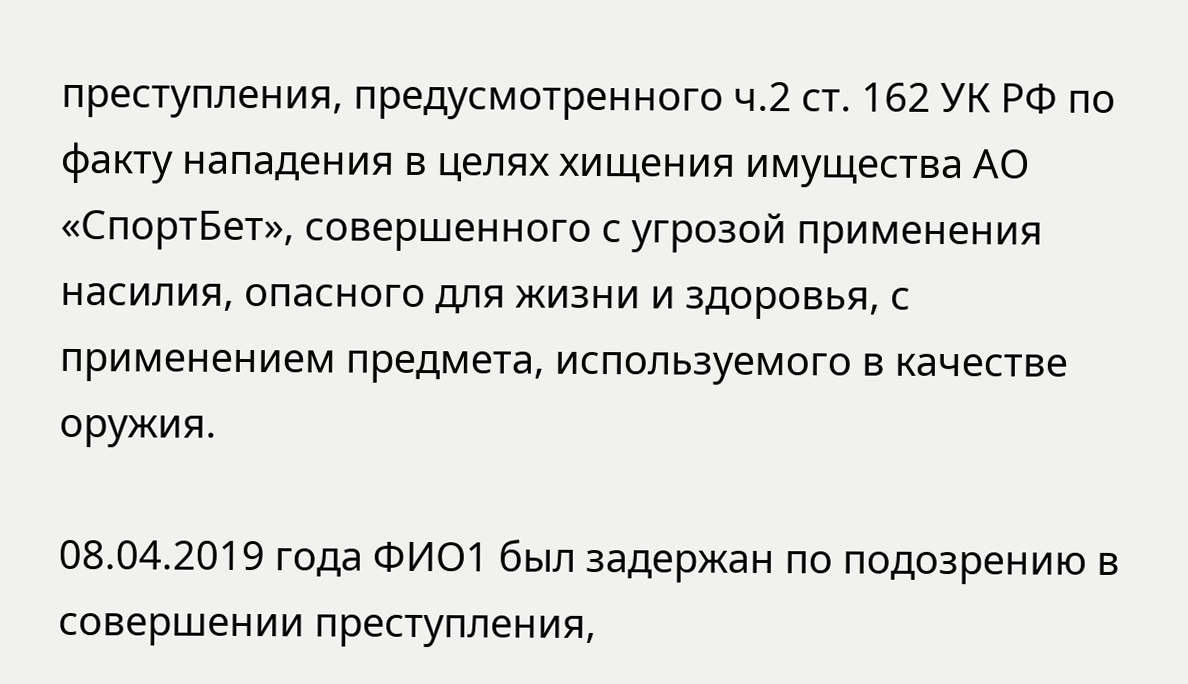преступления, предусмотренного ч.2 ст. 162 УК РФ по факту нападения в целях хищения имущества АО «СпортБет», совершенного с угрозой применения насилия, опасного для жизни и здоровья, с применением предмета, используемого в качестве оружия.

08.04.2019 года ФИО1 был задержан по подозрению в совершении преступления,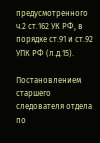предусмотренного ч.2 ст.162 УК РФ, в порядке ст.91 и ст.92 УПК РФ (л.д.15).

Постановлением старшего следователя отдела по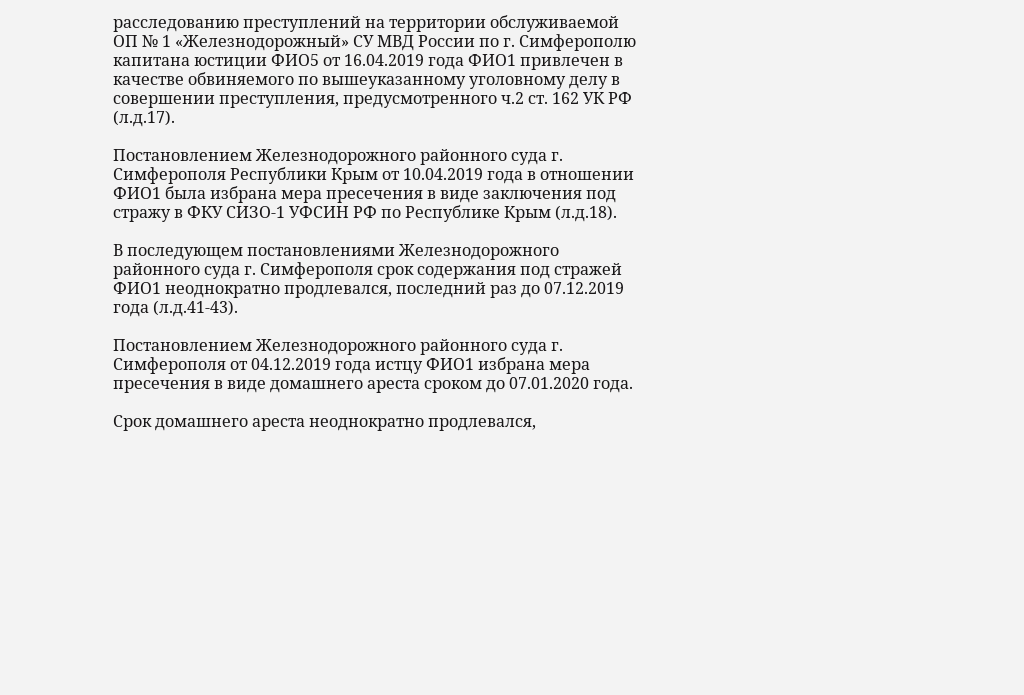расследованию преступлений на территории обслуживаемой ОП № 1 «Железнодорожный» СУ МВД России по г. Симферополю капитана юстиции ФИО5 от 16.04.2019 года ФИО1 привлечен в качестве обвиняемого по вышеуказанному уголовному делу в совершении преступления, предусмотренного ч.2 ст. 162 УК РФ (л.д.17).

Постановлением Железнодорожного районного суда г. Симферополя Республики Крым от 10.04.2019 года в отношении ФИО1 была избрана мера пресечения в виде заключения под стражу в ФКУ СИЗО-1 УФСИН РФ по Республике Крым (л.д.18).

В последующем постановлениями Железнодорожного районного суда г. Симферополя срок содержания под стражей ФИО1 неоднократно продлевался, последний раз до 07.12.2019 года (л.д.41-43).

Постановлением Железнодорожного районного суда г. Симферополя от 04.12.2019 года истцу ФИО1 избрана мера пресечения в виде домашнего ареста сроком до 07.01.2020 года.

Срок домашнего ареста неоднократно продлевался,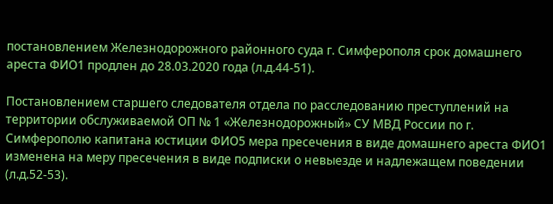постановлением Железнодорожного районного суда г. Симферополя срок домашнего ареста ФИО1 продлен до 28.03.2020 года (л.д.44-51).

Постановлением старшего следователя отдела по расследованию преступлений на территории обслуживаемой ОП № 1 «Железнодорожный» СУ МВД России по г. Симферополю капитана юстиции ФИО5 мера пресечения в виде домашнего ареста ФИО1 изменена на меру пресечения в виде подписки о невыезде и надлежащем поведении (л.д.52-53).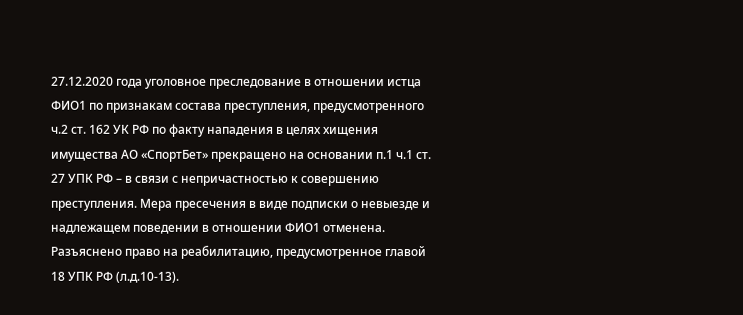27.12.2020 года уголовное преследование в отношении истца ФИО1 по признакам состава преступления, предусмотренного ч.2 ст. 162 УК РФ по факту нападения в целях хищения имущества АО «СпортБет» прекращено на основании п.1 ч.1 ст. 27 УПК РФ – в связи с непричастностью к совершению преступления. Мера пресечения в виде подписки о невыезде и надлежащем поведении в отношении ФИО1 отменена. Разъяснено право на реабилитацию, предусмотренное главой 18 УПК РФ (л.д.10-13).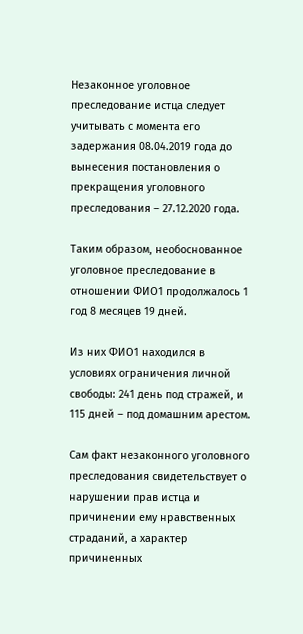Незаконное уголовное преследование истца следует учитывать с момента его задержания 08.04.2019 года до вынесения постановления о прекращения уголовного преследования – 27.12.2020 года.

Таким образом, необоснованное уголовное преследование в отношении ФИО1 продолжалось 1 год 8 месяцев 19 дней.

Из них ФИО1 находился в условиях ограничения личной свободы: 241 день под стражей, и 115 дней – под домашним арестом.

Сам факт незаконного уголовного преследования свидетельствует о нарушении прав истца и причинении ему нравственных страданий, а характер причиненных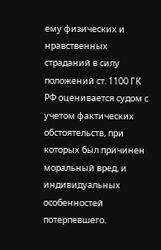ему физических и нравственных страданий в силу положений ст. 1100 ГК РФ оценивается судом с учетом фактических обстоятельств, при которых был причинен моральный вред, и индивидуальных особенностей потерпевшего.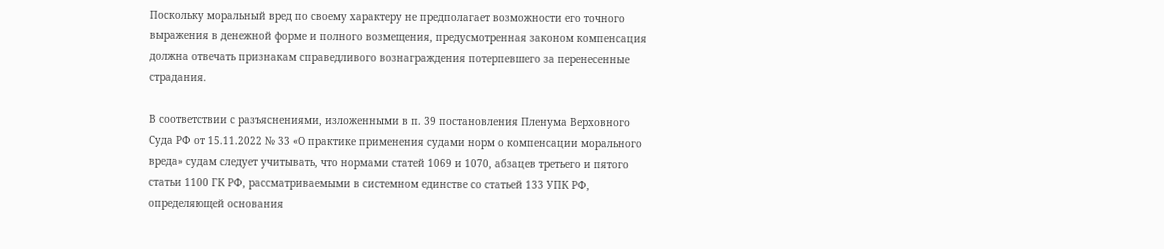Поскольку моральный вред по своему характеру не предполагает возможности его точного выражения в денежной форме и полного возмещения, предусмотренная законом компенсация должна отвечать признакам справедливого вознаграждения потерпевшего за перенесенные страдания.

В соответствии с разъяснениями, изложенными в п. 39 постановления Пленума Верховного Суда РФ от 15.11.2022 № 33 «О практике применения судами норм о компенсации морального вреда» судам следует учитывать, что нормами статей 1069 и 1070, абзацев третьего и пятого статьи 1100 ГК РФ, рассматриваемыми в системном единстве со статьей 133 УПК РФ, определяющей основания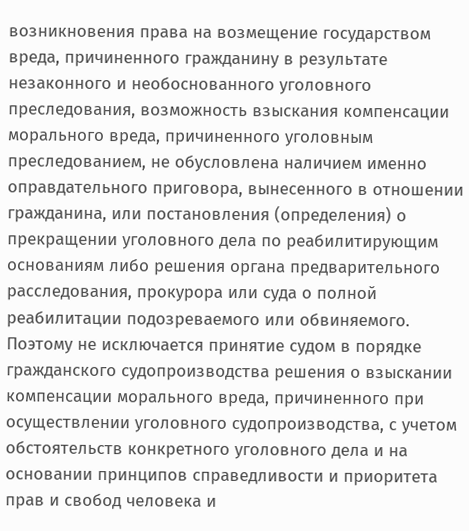возникновения права на возмещение государством вреда, причиненного гражданину в результате незаконного и необоснованного уголовного преследования, возможность взыскания компенсации морального вреда, причиненного уголовным преследованием, не обусловлена наличием именно оправдательного приговора, вынесенного в отношении гражданина, или постановления (определения) о прекращении уголовного дела по реабилитирующим основаниям либо решения органа предварительного расследования, прокурора или суда о полной реабилитации подозреваемого или обвиняемого. Поэтому не исключается принятие судом в порядке гражданского судопроизводства решения о взыскании компенсации морального вреда, причиненного при осуществлении уголовного судопроизводства, с учетом обстоятельств конкретного уголовного дела и на основании принципов справедливости и приоритета прав и свобод человека и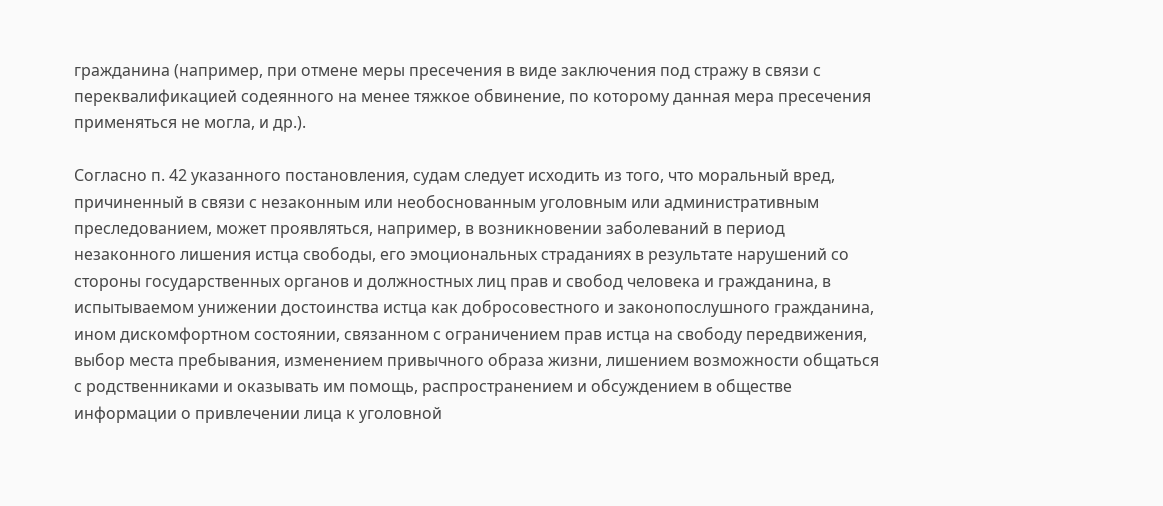гражданина (например, при отмене меры пресечения в виде заключения под стражу в связи с переквалификацией содеянного на менее тяжкое обвинение, по которому данная мера пресечения применяться не могла, и др.).

Согласно п. 42 указанного постановления, судам следует исходить из того, что моральный вред, причиненный в связи с незаконным или необоснованным уголовным или административным преследованием, может проявляться, например, в возникновении заболеваний в период незаконного лишения истца свободы, его эмоциональных страданиях в результате нарушений со стороны государственных органов и должностных лиц прав и свобод человека и гражданина, в испытываемом унижении достоинства истца как добросовестного и законопослушного гражданина, ином дискомфортном состоянии, связанном с ограничением прав истца на свободу передвижения, выбор места пребывания, изменением привычного образа жизни, лишением возможности общаться с родственниками и оказывать им помощь, распространением и обсуждением в обществе информации о привлечении лица к уголовной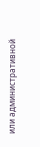или административной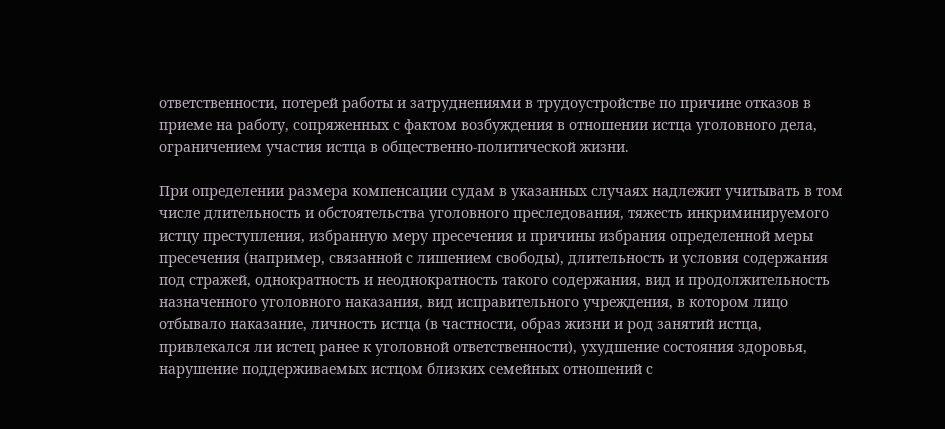ответственности, потерей работы и затруднениями в трудоустройстве по причине отказов в приеме на работу, сопряженных с фактом возбуждения в отношении истца уголовного дела, ограничением участия истца в общественно-политической жизни.

При определении размера компенсации судам в указанных случаях надлежит учитывать в том числе длительность и обстоятельства уголовного преследования, тяжесть инкриминируемого истцу преступления, избранную меру пресечения и причины избрания определенной меры пресечения (например, связанной с лишением свободы), длительность и условия содержания под стражей, однократность и неоднократность такого содержания, вид и продолжительность назначенного уголовного наказания, вид исправительного учреждения, в котором лицо отбывало наказание, личность истца (в частности, образ жизни и род занятий истца, привлекался ли истец ранее к уголовной ответственности), ухудшение состояния здоровья, нарушение поддерживаемых истцом близких семейных отношений с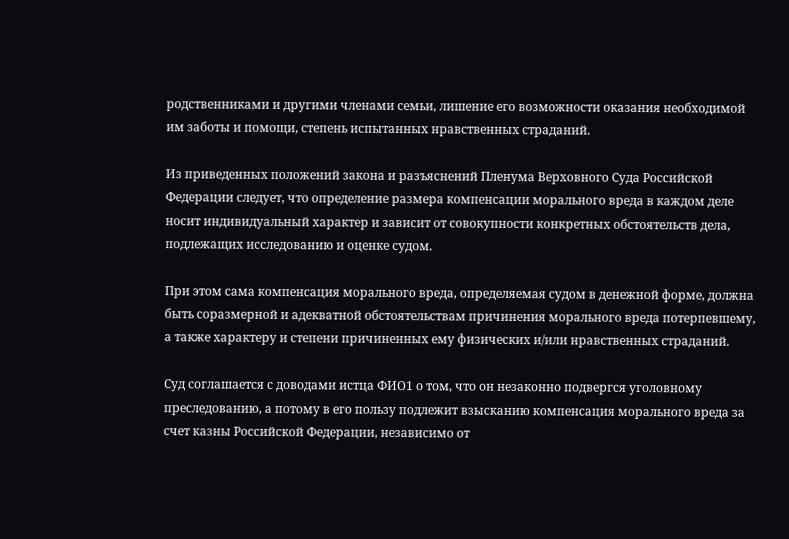родственниками и другими членами семьи, лишение его возможности оказания необходимой им заботы и помощи, степень испытанных нравственных страданий.

Из приведенных положений закона и разъяснений Пленума Верховного Суда Российской Федерации следует, что определение размера компенсации морального вреда в каждом деле носит индивидуальный характер и зависит от совокупности конкретных обстоятельств дела, подлежащих исследованию и оценке судом.

При этом сама компенсация морального вреда, определяемая судом в денежной форме, должна быть соразмерной и адекватной обстоятельствам причинения морального вреда потерпевшему, а также характеру и степени причиненных ему физических и/или нравственных страданий.

Суд соглашается с доводами истца ФИО1 о том, что он незаконно подвергся уголовному преследованию, а потому в его пользу подлежит взысканию компенсация морального вреда за счет казны Российской Федерации, независимо от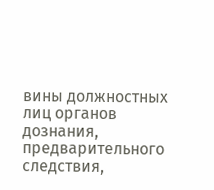вины должностных лиц органов дознания, предварительного следствия,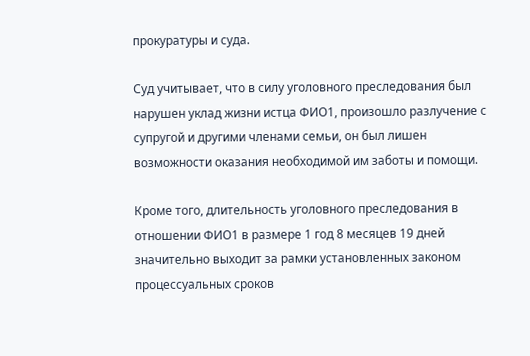прокуратуры и суда.

Суд учитывает, что в силу уголовного преследования был нарушен уклад жизни истца ФИО1, произошло разлучение с супругой и другими членами семьи, он был лишен возможности оказания необходимой им заботы и помощи.

Кроме того, длительность уголовного преследования в отношении ФИО1 в размере 1 год 8 месяцев 19 дней значительно выходит за рамки установленных законом процессуальных сроков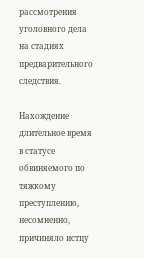рассмотрения уголовного дела на стадиях предварительного следствия.

Нахождение длительное время в статусе обвиняемого по тяжкому преступлению, несомненно, причиняло истцу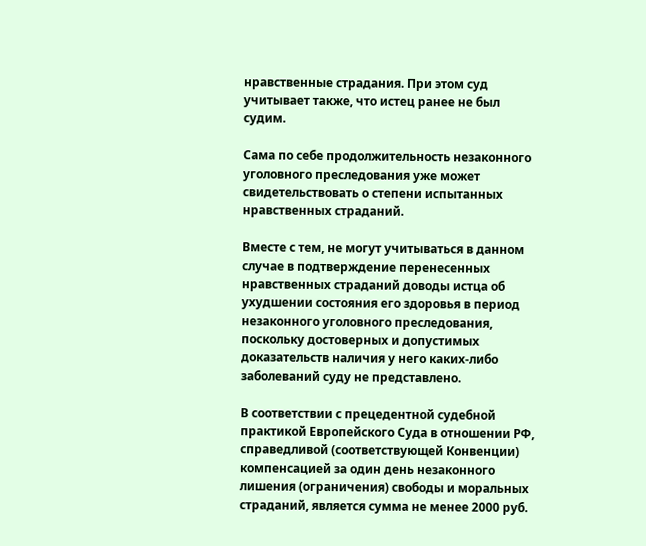нравственные страдания. При этом суд учитывает также, что истец ранее не был судим.

Сама по себе продолжительность незаконного уголовного преследования уже может свидетельствовать о степени испытанных нравственных страданий.

Вместе с тем, не могут учитываться в данном случае в подтверждение перенесенных нравственных страданий доводы истца об ухудшении состояния его здоровья в период незаконного уголовного преследования, поскольку достоверных и допустимых доказательств наличия у него каких-либо заболеваний суду не представлено.

В соответствии с прецедентной судебной практикой Европейского Суда в отношении РФ, справедливой (соответствующей Конвенции) компенсацией за один день незаконного лишения (ограничения) свободы и моральных страданий, является сумма не менее 2000 руб.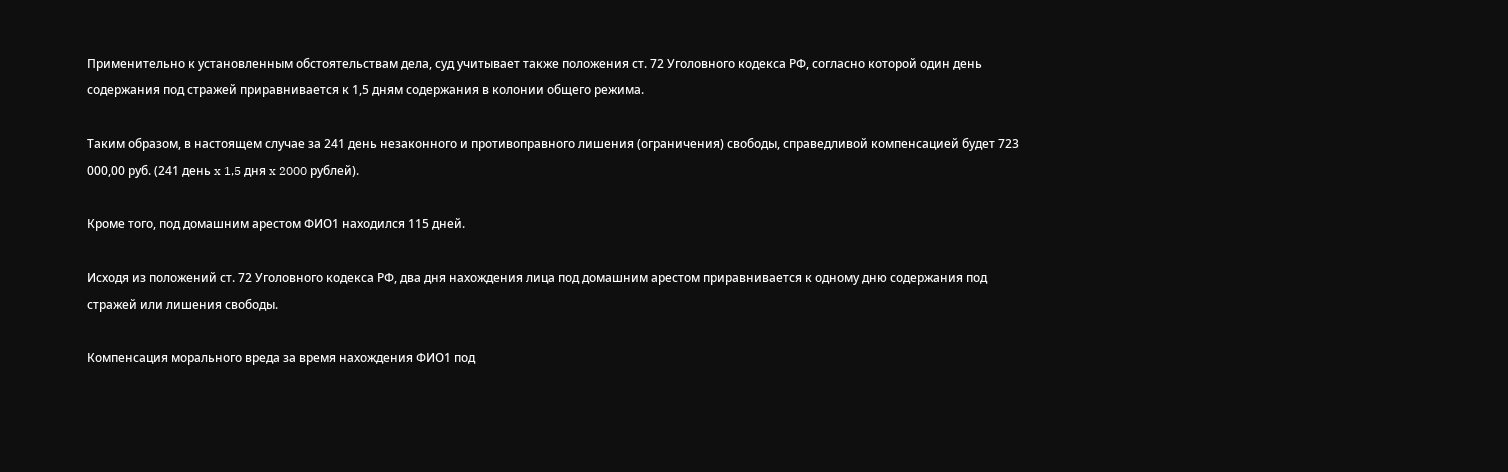Применительно к установленным обстоятельствам дела, суд учитывает также положения ст. 72 Уголовного кодекса РФ, согласно которой один день содержания под стражей приравнивается к 1,5 дням содержания в колонии общего режима.

Таким образом, в настоящем случае за 241 день незаконного и противоправного лишения (ограничения) свободы, справедливой компенсацией будет 723 000,00 руб. (241 день x 1,5 дня x 2000 рублей).

Кроме того, под домашним арестом ФИО1 находился 115 дней.

Исходя из положений ст. 72 Уголовного кодекса РФ, два дня нахождения лица под домашним арестом приравнивается к одному дню содержания под стражей или лишения свободы.

Компенсация морального вреда за время нахождения ФИО1 под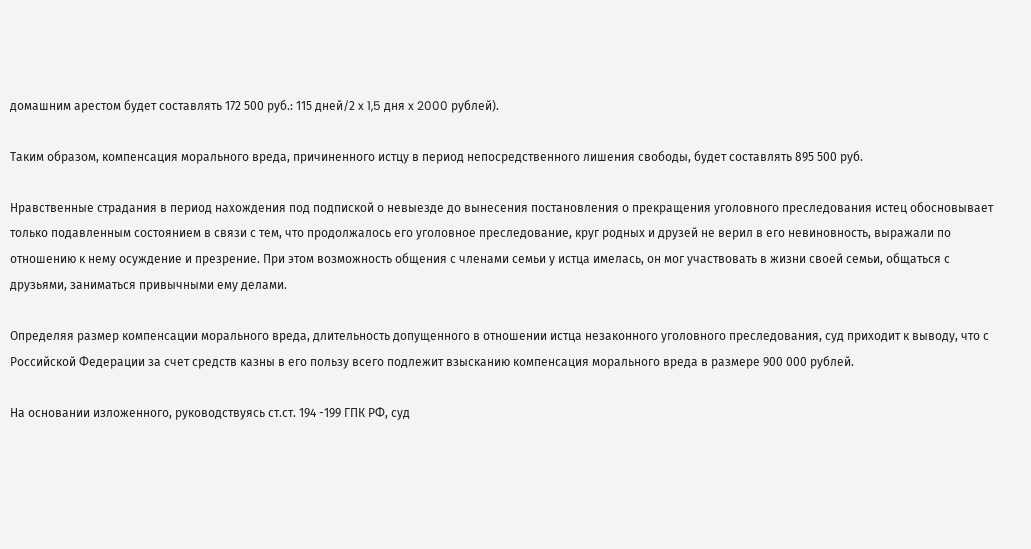домашним арестом будет составлять 172 500 руб.: 115 дней/2 x 1,5 дня x 2000 рублей).

Таким образом, компенсация морального вреда, причиненного истцу в период непосредственного лишения свободы, будет составлять 895 500 руб.

Нравственные страдания в период нахождения под подпиской о невыезде до вынесения постановления о прекращения уголовного преследования истец обосновывает только подавленным состоянием в связи с тем, что продолжалось его уголовное преследование, круг родных и друзей не верил в его невиновность, выражали по отношению к нему осуждение и презрение. При этом возможность общения с членами семьи у истца имелась, он мог участвовать в жизни своей семьи, общаться с друзьями, заниматься привычными ему делами.

Определяя размер компенсации морального вреда, длительность допущенного в отношении истца незаконного уголовного преследования, суд приходит к выводу, что с Российской Федерации за счет средств казны в его пользу всего подлежит взысканию компенсация морального вреда в размере 900 000 рублей.

На основании изложенного, руководствуясь ст.ст. 194 -199 ГПК РФ, суд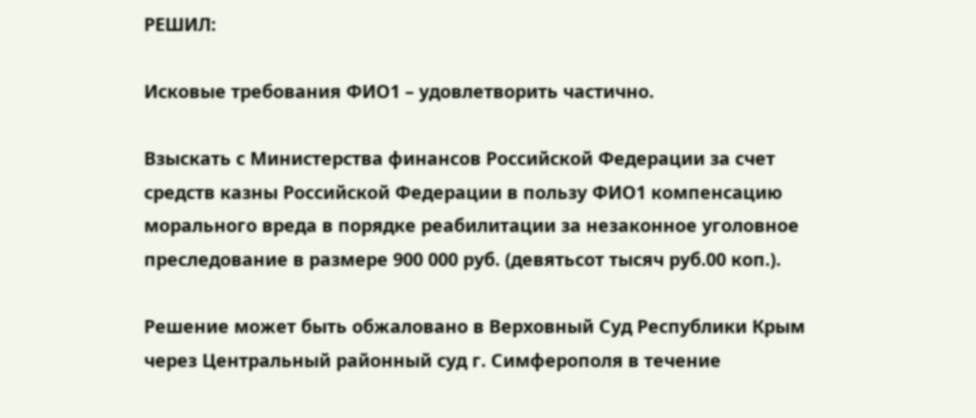РЕШИЛ:

Исковые требования ФИО1 – удовлетворить частично.

Взыскать с Министерства финансов Российской Федерации за счет средств казны Российской Федерации в пользу ФИО1 компенсацию морального вреда в порядке реабилитации за незаконное уголовное преследование в размере 900 000 руб. (девятьсот тысяч руб.00 коп.).

Решение может быть обжаловано в Верховный Суд Республики Крым через Центральный районный суд г. Симферополя в течение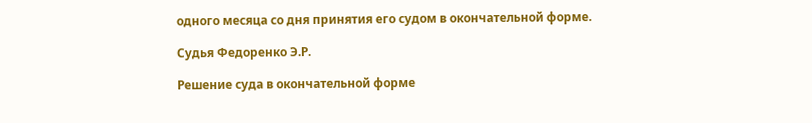одного месяца со дня принятия его судом в окончательной форме.

Судья Федоренко Э.Р.

Решение суда в окончательной форме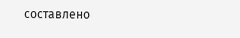составлено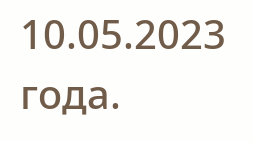10.05.2023 года.